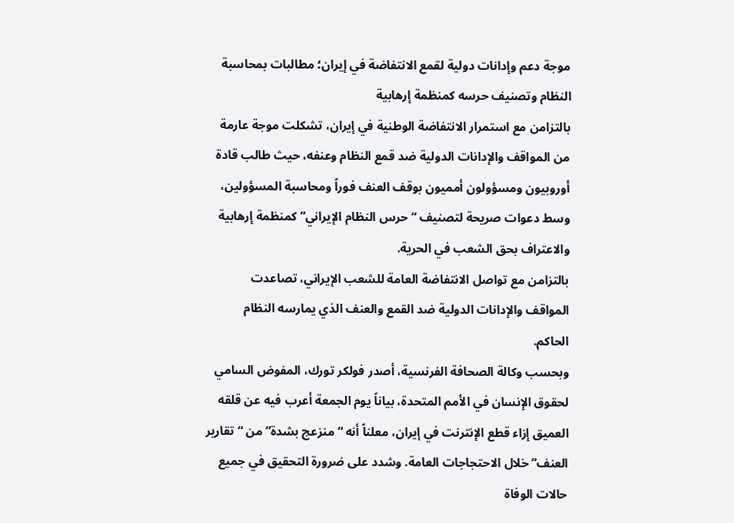موجة دعم وإدانات دولية لقمع الانتفاضة في إيران؛ مطالبات بمحاسبة النظام وتصنيف حرسه كمنظمة إرهابية
بالتزامن مع استمرار الانتفاضة الوطنية في إيران، تشكلت موجة عارمة من المواقف والإدانات الدولية ضد قمع النظام وعنفه، حيث طالب قادة أوروبيون ومسؤولون أمميون بوقف العنف فوراً ومحاسبة المسؤولين، وسط دعوات صريحة لتصنيف “حرس النظام الإيراني” كمنظمة إرهابية والاعتراف بحق الشعب في الحرية.
بالتزامن مع تواصل الانتفاضة العامة للشعب الإيراني، تصاعدت المواقف والإدانات الدولية ضد القمع والعنف الذي يمارسه النظام الحاكم.
وبحسب وكالة الصحافة الفرنسية، أصدر فولكر تورك، المفوض السامي لحقوق الإنسان في الأمم المتحدة، بياناً يوم الجمعة أعرب فيه عن قلقه العميق إزاء قطع الإنترنت في إيران، معلناً أنه “منزعج بشدة” من “تقارير العنف” خلال الاحتجاجات العامة. وشدد على ضرورة التحقيق في جميع حالات الوفاة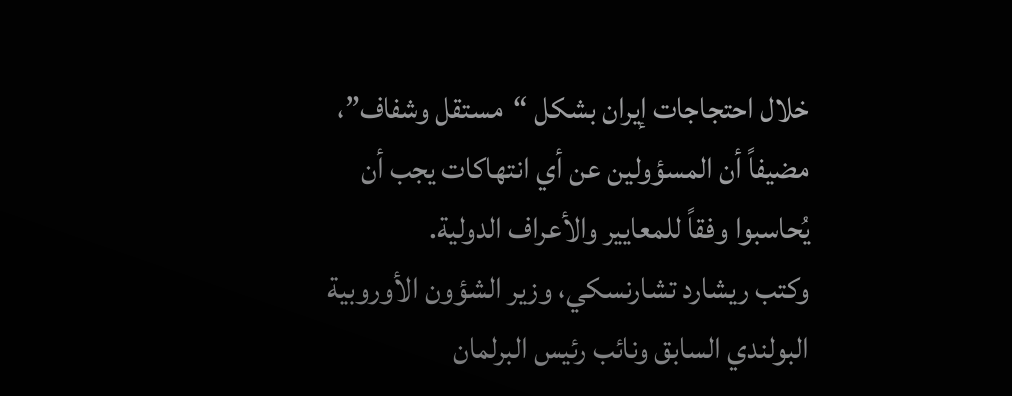خلال احتجاجات إيران بشكل “مستقل وشفاف”، مضيفاً أن المسؤولين عن أي انتهاكات يجب أن يُحاسبوا وفقاً للمعايير والأعراف الدولية.
وكتب ريشارد تشارنسكي، وزير الشؤون الأوروبية البولندي السابق ونائب رئيس البرلمان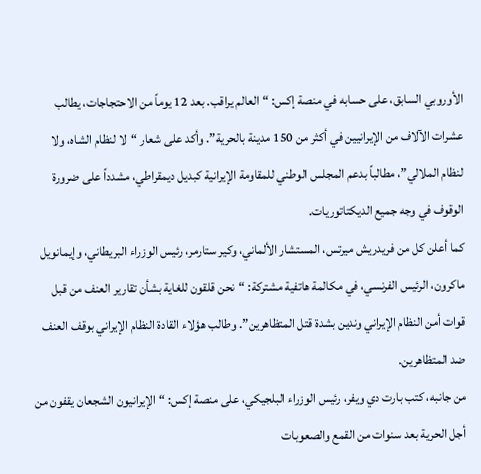الأوروبي السابق، على حسابه في منصة إكس: “العالم يراقب. بعد 12 يوماً من الاحتجاجات، يطالب عشرات الآلاف من الإيرانيين في أكثر من 150 مدينة بالحرية”. وأكد على شعار “لا لنظام الشاه، ولا لنظام الملالي”، مطالباً بدعم المجلس الوطني للمقاومة الإيرانية كبديل ديمقراطي، مشدداً على ضرورة الوقوف في وجه جميع الديكتاتوريات.
كما أعلن كل من فريدريش ميرتس، المستشار الألماني، وكير ستارمر، رئيس الوزراء البريطاني، وإيمانويل ماكرون، الرئيس الفرنسي، في مكالمة هاتفية مشتركة: “نحن قلقون للغاية بشأن تقارير العنف من قبل قوات أمن النظام الإيراني وندين بشدة قتل المتظاهرين”. وطالب هؤلاء القادة النظام الإيراني بوقف العنف ضد المتظاهرين.
من جانبه، كتب بارت دي ويفر، رئيس الوزراء البلجيكي، على منصة إكس: “الإيرانيون الشجعان يقفون من أجل الحرية بعد سنوات من القمع والصعوبات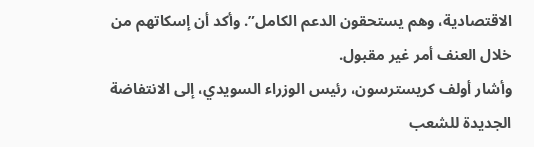الاقتصادية، وهم يستحقون الدعم الكامل”. وأكد أن إسكاتهم من خلال العنف أمر غير مقبول.
وأشار أولف كريسترسون، رئيس الوزراء السويدي، إلى الانتفاضة الجديدة للشعب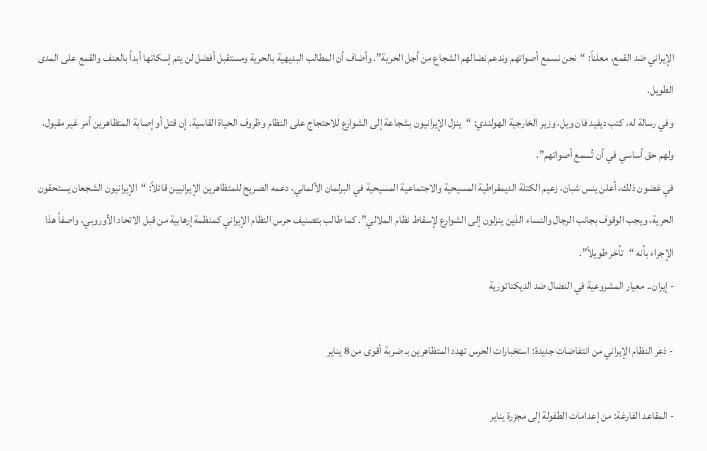الإيراني ضد القمع، معلناً: “نحن نسمع أصواتهم وندعم نضالهم الشجاع من أجل الحرية”. وأضاف أن المطالب البديهية بالحرية ومستقبل أفضل لن يتم إسكاتها أبداً بالعنف والقمع على المدى الطويل.
وفي رسالة له، كتب ديفيد فان ويل، وزير الخارجية الهولندي: “ينزل الإيرانيون بشجاعة إلى الشوارع للاحتجاج على النظام وظروف الحياة القاسية. إن قتل أو إصابة المتظاهرين أمر غير مقبول، ولهم حق أساسي في أن تُسمع أصواتهم”.
في غضون ذلك، أعلن ينس شبان، زعيم الكتلة الديمقراطية المسيحية والاجتماعية المسيحية في البرلمان الألماني، دعمه الصريح للمتظاهرين الإيرانيين قائلاً: “الإيرانيون الشجعان يستحقون الحرية، ويجب الوقوف بجانب الرجال والنساء الذين ينزلون إلى الشوارع لإسقاط نظام الملالي”. كما طالب بتصنيف حرس النظام الإيراني كمنظمة إرهابية من قبل الاتحاد الأوروبي، واصفاً هذا الإجراء بأنه “تأخر طويلاً”.
- إيران.. معيار المشروعية في النضال ضد الديكتاتورية

- ذعر النظام الإيراني من انتفاضات جديدة: استخبارات الحرس تهدد المتظاهرين بـ ضربة أقوى من 8 يناير

- المقاعد الفارغة: من إعدامات الطفولة إلى مجزرة يناير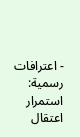- اعترافات رسمية: استمرار اعتقال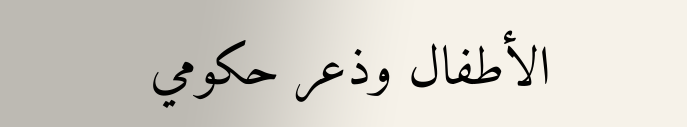الأطفال وذعر حكومي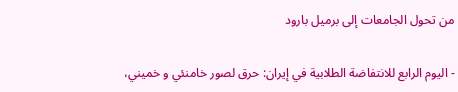من تحول الجامعات إلى برميل بارود

- اليوم الرابع للانتفاضة الطلابية في إيران: حرق لصور خامنئي و خميني،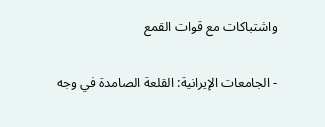واشتباكات مع قوات القمع

- الجامعات الإيرانية: القلعة الصامدة في وجه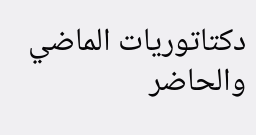دكتاتوريات الماضي والحاضر